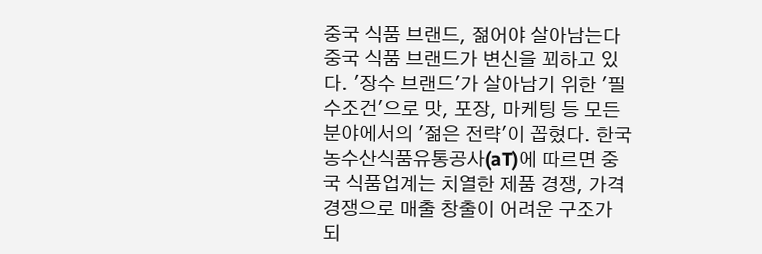중국 식품 브랜드, 젊어야 살아남는다
중국 식품 브랜드가 변신을 꾀하고 있다. '장수 브랜드'가 살아남기 위한 '필수조건'으로 맛, 포장, 마케팅 등 모든 분야에서의 '젊은 전략'이 꼽혔다. 한국농수산식품유통공사(aT)에 따르면 중국 식품업계는 치열한 제품 경쟁, 가격 경쟁으로 매출 창출이 어려운 구조가 되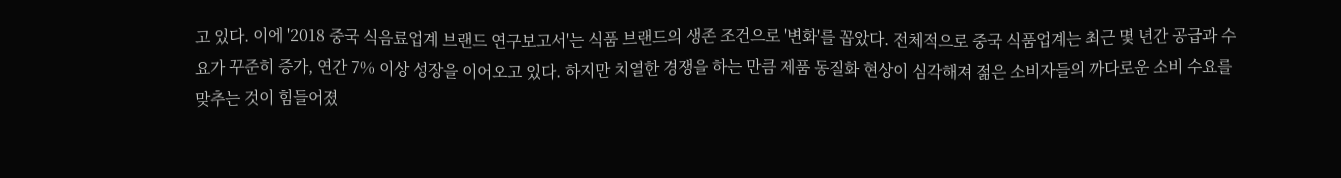고 있다. 이에 '2018 중국 식음료업계 브랜드 연구보고서'는 식품 브랜드의 생존 조건으로 '변화'를 꼽았다. 전체적으로 중국 식품업계는 최근 몇 년간 공급과 수요가 꾸준히 증가, 연간 7% 이상 성장을 이어오고 있다. 하지만 치열한 경쟁을 하는 만큼 제품 동질화 현상이 심각해져 젊은 소비자들의 까다로운 소비 수요를 맞추는 것이 힘들어졌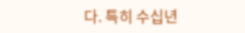다. 특히 수십년